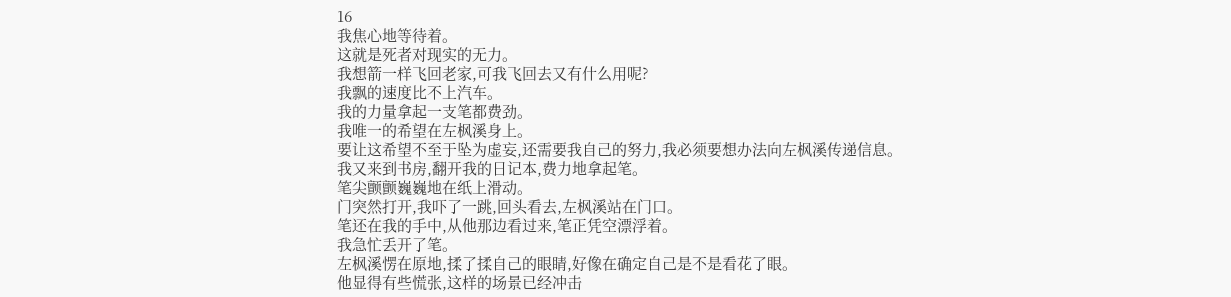16
我焦心地等待着。
这就是死者对现实的无力。
我想箭一样飞回老家,可我飞回去又有什么用呢?
我飘的速度比不上汽车。
我的力量拿起一支笔都费劲。
我唯一的希望在左枫溪身上。
要让这希望不至于坠为虚妄,还需要我自己的努力,我必须要想办法向左枫溪传递信息。
我又来到书房,翻开我的日记本,费力地拿起笔。
笔尖颤颤巍巍地在纸上滑动。
门突然打开,我吓了一跳,回头看去,左枫溪站在门口。
笔还在我的手中,从他那边看过来,笔正凭空漂浮着。
我急忙丢开了笔。
左枫溪愣在原地,揉了揉自己的眼睛,好像在确定自己是不是看花了眼。
他显得有些慌张,这样的场景已经冲击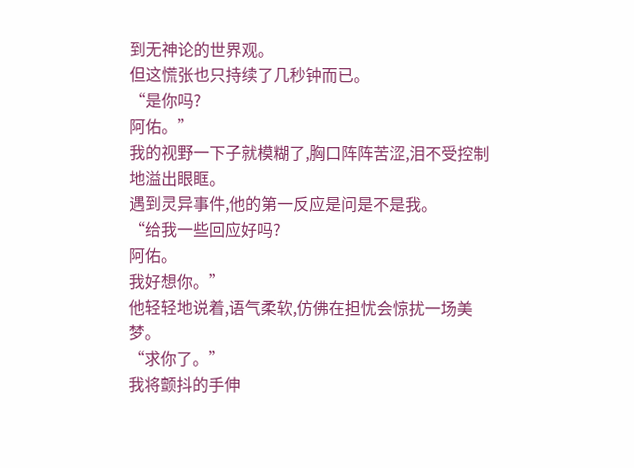到无神论的世界观。
但这慌张也只持续了几秒钟而已。
“是你吗?
阿佑。”
我的视野一下子就模糊了,胸口阵阵苦涩,泪不受控制地溢出眼眶。
遇到灵异事件,他的第一反应是问是不是我。
“给我一些回应好吗?
阿佑。
我好想你。”
他轻轻地说着,语气柔软,仿佛在担忧会惊扰一场美梦。
“求你了。”
我将颤抖的手伸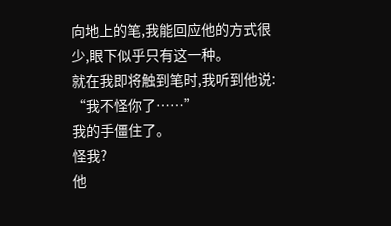向地上的笔,我能回应他的方式很少,眼下似乎只有这一种。
就在我即将触到笔时,我听到他说:
“我不怪你了……”
我的手僵住了。
怪我?
他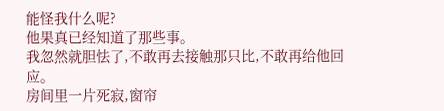能怪我什么呢?
他果真已经知道了那些事。
我忽然就胆怯了,不敢再去接触那只比,不敢再给他回应。
房间里一片死寂,窗帘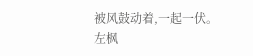被风鼓动着,一起一伏。
左枫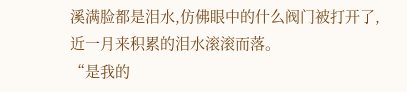溪满脸都是泪水,仿佛眼中的什么阀门被打开了,近一月来积累的泪水滚滚而落。
“是我的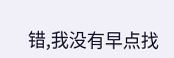错,我没有早点找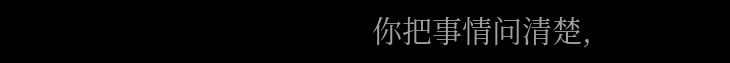你把事情问清楚,